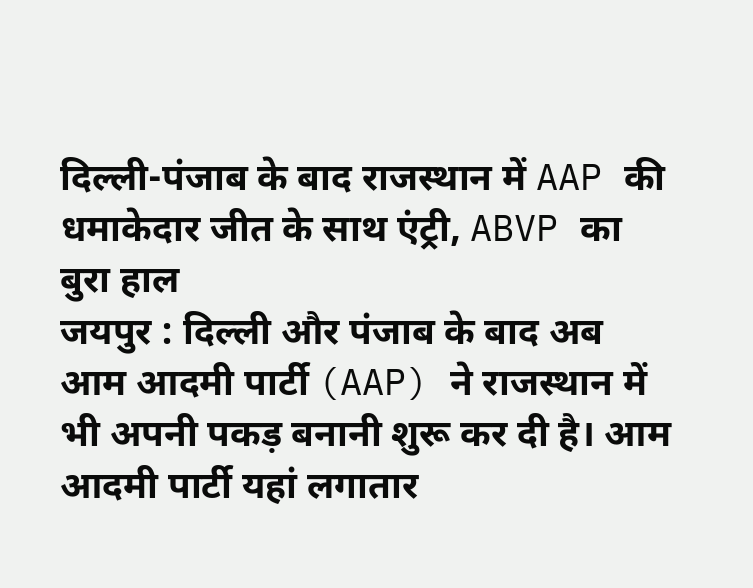दिल्ली-पंजाब के बाद राजस्थान में AAP की धमाकेदार जीत के साथ एंट्री, ABVP का बुरा हाल
जयपुर : दिल्ली और पंजाब के बाद अब आम आदमी पार्टी (AAP) ने राजस्थान में भी अपनी पकड़ बनानी शुरू कर दी है। आम आदमी पार्टी यहां लगातार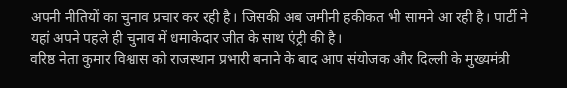अपनी नीतियों का चुनाव प्रचार कर रही है। जिसकी अब जमीनी हकीकत भी सामने आ रही है। पार्टी ने यहां अपने पहले ही चुनाव में धमाकेदार जीत के साथ एंट्री की है।
वरिष्ठ नेता कुमार विश्वास को राजस्थान प्रभारी बनाने के बाद आप संयोजक और दिल्ली के मुख्यमंत्री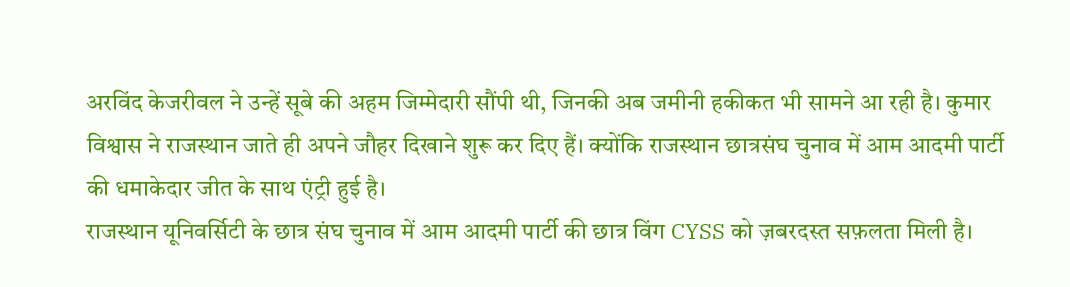अरविंद केजरीवल ने उन्हें सूबे की अहम जिम्मेदारी सौंपी थी, जिनकी अब जमीनी हकीकत भी सामने आ रही है। कुमार विश्वास ने राजस्थान जाते ही अपने जौहर दिखाने शुरू कर दिए हैं। क्योंकि राजस्थान छात्रसंघ चुनाव में आम आदमी पार्टी की धमाकेदार जीत के साथ एंट्री हुई है।
राजस्थान यूनिवर्सिटी के छात्र संघ चुनाव में आम आदमी पार्टी की छात्र विंग CYSS को ज़बरदस्त सफ़लता मिली है।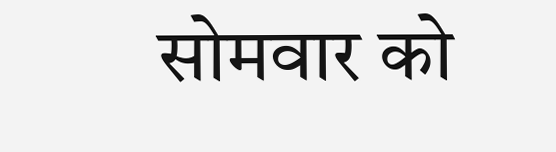सोमवार को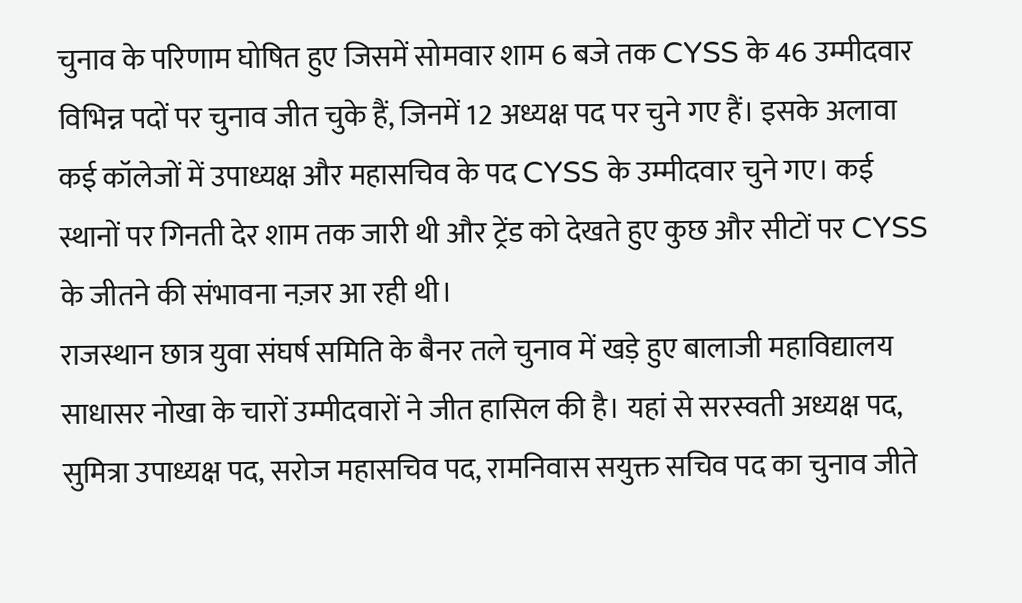चुनाव के परिणाम घोषित हुए जिसमें सोमवार शाम 6 बजे तक CYSS के 46 उम्मीदवार विभिन्न पदों पर चुनाव जीत चुके हैं, जिनमें 12 अध्यक्ष पद पर चुने गए हैं। इसके अलावा कई कॉलेजों में उपाध्यक्ष और महासचिव के पद CYSS के उम्मीदवार चुने गए। कई स्थानों पर गिनती देर शाम तक जारी थी और ट्रेंड को देखते हुए कुछ और सीटों पर CYSS के जीतने की संभावना नज़र आ रही थी।
राजस्थान छात्र युवा संघर्ष समिति के बैनर तले चुनाव में खड़े हुए बालाजी महाविद्यालय साधासर नोखा के चारों उम्मीदवारों ने जीत हासिल की है। यहां से सरस्वती अध्यक्ष पद, सुमित्रा उपाध्यक्ष पद, सरोज महासचिव पद, रामनिवास सयुक्त सचिव पद का चुनाव जीते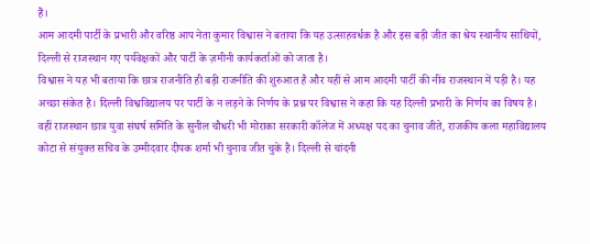हैं।
आम आदमी पार्टी के प्रभारी और वरिष्ठ आप नेता कुमार विश्वास ने बताया कि यह उत्साहवर्धक है और इस बड़ी जीत का श्रेय स्थानीय साथियों, दिल्ली से राजस्थान गए पर्यवेक्षकों और पार्टी के ज़मीनी कार्यकर्ताओं को जाता है।
विश्वास ने यह भी बताया कि छात्र राजनीति ही बड़ी राजनीति की शुरुआत है और यहीं से आम आदमी पार्टी की नींव राजस्थान में पड़ी है। यह अच्छा संकेत है। दिल्ली विश्वविद्यालय पर पार्टी के न लड़ने के निर्णय के प्रश्न पर विश्वास ने कहा कि यह दिल्ली प्रभारी के निर्णय का विषय है।
वहीं राजस्थान छात्र युवा संघर्ष समिति के सुनील चौधरी भी मोराका सरकारी कॉलेज में अध्यक्ष पद का चुनाव जीते, राजकीय कला महाविद्यालय कोटा से संयुक्त सचिव के उम्मीदवार दीपक शर्मा भी चुनाव जीत चुके है। दिल्ली से चांदनी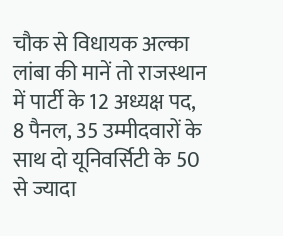चौक से विधायक अल्का लांबा की मानें तो राजस्थान में पार्टी के 12 अध्यक्ष पद, 8 पैनल, 35 उम्मीदवारों के साथ दो यूनिवर्सिटी के 50 से ज्यादा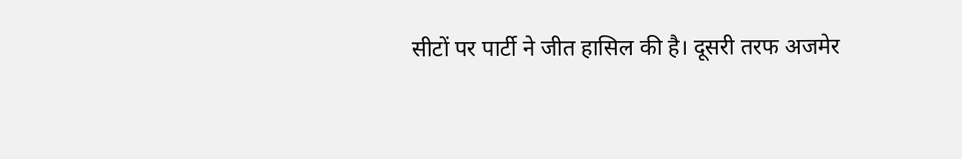सीटों पर पार्टी ने जीत हासिल की है। दूसरी तरफ अजमेर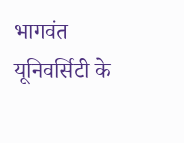भागवंत यूनिवर्सिटी के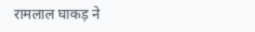रामलाल घाकड़ ने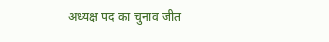अध्यक्ष पद का चुनाव जीत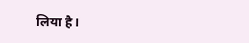लिया है।